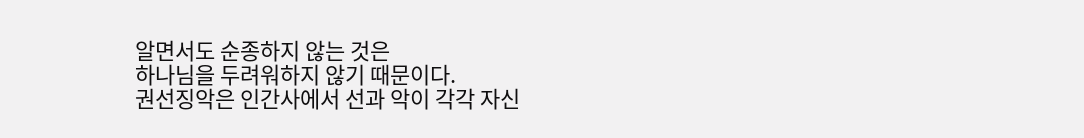알면서도 순종하지 않는 것은
하나님을 두려워하지 않기 때문이다.
권선징악은 인간사에서 선과 악이 각각 자신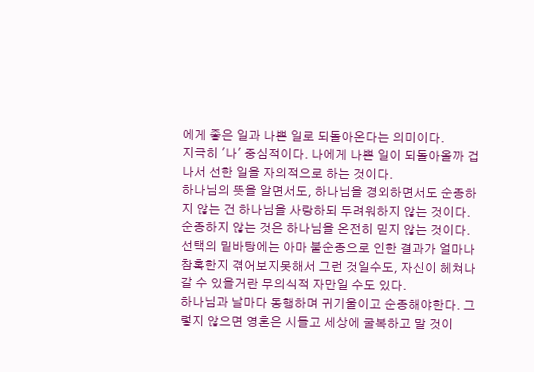에게 좋은 일과 나쁜 일로 되돌아온다는 의미이다.
지극히 '나' 중심적이다. 나에게 나쁜 일이 되돌아올까 겁나서 선한 일을 자의적으로 하는 것이다.
하나님의 뜻을 알면서도, 하나님을 경외하면서도 순종하지 않는 건 하나님을 사랑하되 두려워하지 않는 것이다. 순종하지 않는 것은 하나님을 온전히 믿지 않는 것이다. 선택의 밑바탕에는 아마 불순종으로 인한 결과가 얼마나 참혹한지 겪어보지못해서 그런 것일수도, 자신이 헤쳐나갈 수 있을거란 무의식적 자만일 수도 있다.
하나님과 날마다 동행하며 귀기울이고 순종해야한다. 그렇지 않으면 영혼은 시들고 세상에 굴복하고 말 것이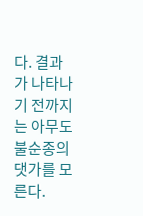다. 결과가 나타나기 전까지는 아무도 불순종의 댓가를 모른다.